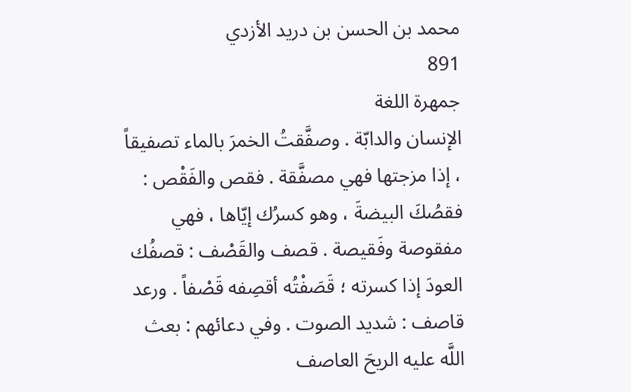محمد بن الحسن بن دريد الأزدي
891
جمهرة اللغة
الإنسان والدابّة . وصفَّقتُ الخمرَ بالماء تصفيقاً ، إذا مزجتها فهي مصفَّقة . فقص والفَقْص : فقصُكَ البيضةَ ، وهو كسرُك إيّاها ، فهي مفقوصة وفَقيصة . قصف والقَصْف : قصفُك العودَ إذا كسرته ؛ قَصَفْتُه أقصِفه قَصْفاً . ورعد قاصف : شديد الصوت . وفي دعائهم : بعث اللَّه عليه الريحَ العاصف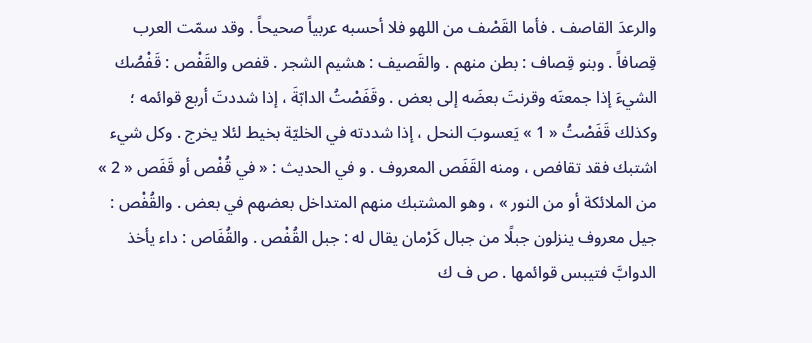والرعدَ القاصف . فأما القَصْف من اللهو فلا أحسبه عربياً صحيحاً . وقد سمّت العرب قِصافاً . وبنو قِصاف : بطن منهم . والقَصيف : هشيم الشجر . قفص والقَفْص : قَفْصُك الشيءَ إذا جمعتَه وقرنتَ بعضَه إلى بعض . وقَفَصْتُ الدابّةَ ، إذا شددتَ أربع قوائمه ؛ وكذلك قَفَصْتُ « 1 » يَعسوبَ النحل ، إذا شددته في الخليّة بخيط لئلا يخرج . وكل شيء اشتبك فقد تقافص ، ومنه القَفَص المعروف . و في الحديث : « في قُفْص أو قَفَص « 2 » من الملائكة أو من النور » ، وهو المشتبك منهم المتداخل بعضهم في بعض . والقُفْص : جيل معروف ينزلون جبلًا من جبال كَرْمان يقال له : جبل القُفْص . والقُفَاص : داء يأخذ الدوابَّ فتيبس قوائمها . ص ف ك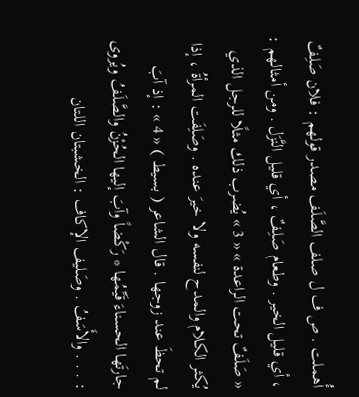أُهملت . ص ف ل صلف الصَّلَف مصدر قولهم : فلان صَلِفٌ ، أي قليل الخير . وطعام صَلِفٌ ، أي قليل النَّزَل . ومن أمثالهم : « صَلَفٌ تحت الراعدة » « 3 » يُضرب ذلك مثلًا للرجل الذي يُكثر الكلام والمدح لنفسه ولا خيرَ عنده . وصَلِفَت المرأةُ ، إذا لم تحظَ عند زوجها . قال الشاعر ( بسيط ) « 4 » : إذ آبَ جارتَها الحسناءَ قَيِّمُها * رَكْضاً وآبَ إليها الحُزْنُ والصَّلَفُ ويُروى : . . . والأَسَفُ . وصَليف الإكاف : الخشبتان اللتان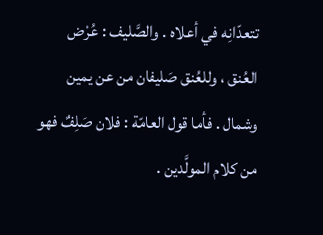تتعدّانِه في أعلاه . والصَّليف : عُرْض العُنق ، وللعُنق صَليفان من عن يمين وشمال . فأما قول العامّة : فلان صَلِفٌ فهو من كلام المولَّدين .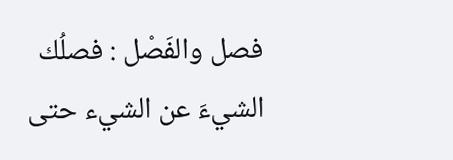فصل والفَصْل : فصلُك الشيءَ عن الشيء حتى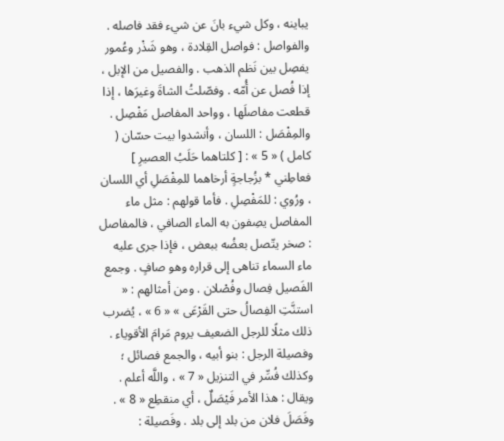يباينه ، وكل شيء بانَ عن شيء فقد فاصله . والفواصل : فواصل القِلادة ، وهو شَذْر وعُمور يفصِل بين نَظم الذهب . والفصيل من الإبل ، إذا فُصل عن أُمّه . وفصّلتُ الشاةَ وغيرَها ، إذا قطعت مفاصلَها ، وواحد المفاصل مَفْصِل . والمِفْصَل : اللسان ، وأنشدوا بيت حسّان ( كامل ) « 5 » : [ كلتاهما حَلَبُ العصيرِ ] فعاطِني * بزُجاجةٍ أرخاهما للمِفْصَلِ أي اللسان ، ورُوي : للمَفْصِلِ . فأما قولهم : مثل ماء المفاصل يصِفون به الماء الصافي ، فالمفاصل : صخر يتّصل بعضُه ببعض ، فإذا جرى عليه ماء السماء تناهى إلى قراره وهو صافٍ . وجمع الفَصيل فِصال وفُصْلان . ومن أمثالهم : « استنَّتِ الفِصالُ حتى القَرْعَى » « 6 » ، يُضرب ذلك مثلًا للرجل الضعيف يروم مَرامَ الأقوياء . وفصيلة الرجل : بنو أبيه ، والجمع فصائل ؛ وكذلك فُسِّر في التنزيل « 7 » ، واللَّه أعلم . ويقال : هذا الأمر فَيْصَلٌ ، أي منقطِع « 8 » . وفَصَلَ فلان من بلد إلى بلد . وفَصيلة :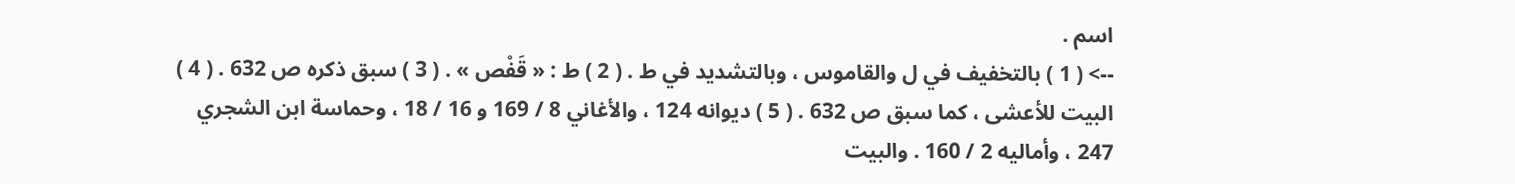اسم .
--> ( 1 ) بالتخفيف في ل والقاموس ، وبالتشديد في ط . ( 2 ) ط : « قَفْص » . ( 3 ) سبق ذكره ص 632 . ( 4 ) البيت للأعشى ، كما سبق ص 632 . ( 5 ) ديوانه 124 ، والأغاني 8 / 169 و 16 / 18 ، وحماسة ابن الشجري 247 ، وأماليه 2 / 160 . والبيت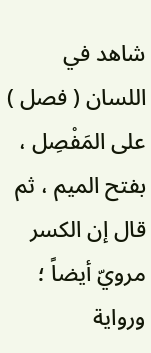شاهد في اللسان ( فصل ) على المَفْصِل ، بفتح الميم ، ثم قال إن الكسر مرويّ أيضاً ؛ ورواية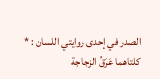الصدر في إحدى روايتي اللسان : * كلتاهما عَرَقُ الزجاجة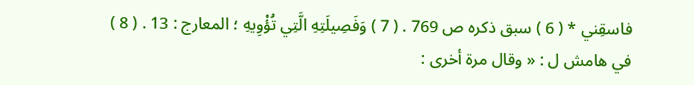فاسقِني * ( 6 ) سبق ذكره ص 769 . ( 7 ) وَفَصِيلَتِهِ الَّتِي تُؤْوِيهِ ؛ المعارج : 13 . ( 8 ) في هامش ل : « وقال مرة أخرى :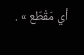أي مَقْطّع » .